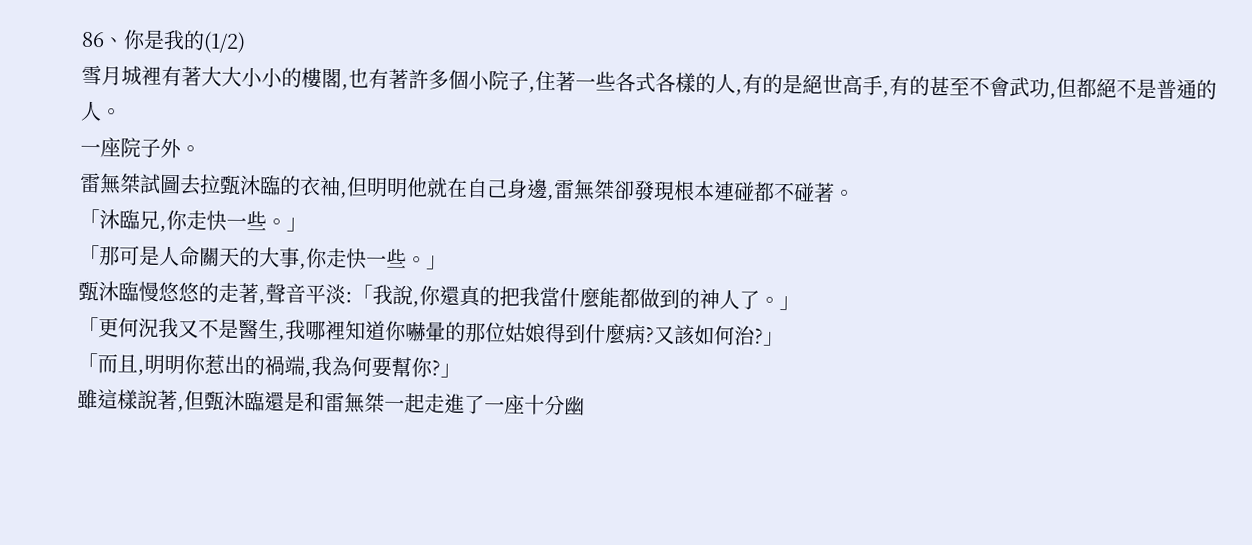86、你是我的(1/2)
雪月城裡有著大大小小的樓閣,也有著許多個小院子,住著一些各式各樣的人,有的是絕世高手,有的甚至不會武功,但都絕不是普通的人。
一座院子外。
雷無桀試圖去拉甄沐臨的衣袖,但明明他就在自己身邊,雷無桀卻發現根本連碰都不碰著。
「沐臨兄,你走快一些。」
「那可是人命關天的大事,你走快一些。」
甄沐臨慢悠悠的走著,聲音平淡:「我說,你還真的把我當什麼能都做到的神人了。」
「更何況我又不是醫生,我哪裡知道你嚇暈的那位姑娘得到什麼病?又該如何治?」
「而且,明明你惹出的禍端,我為何要幫你?」
雖這樣說著,但甄沐臨還是和雷無桀一起走進了一座十分幽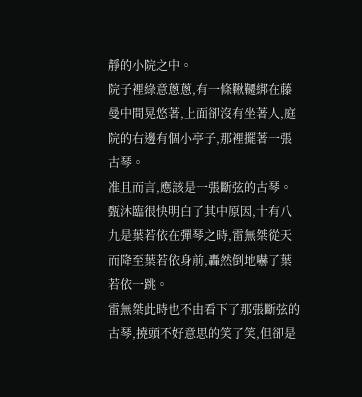靜的小院之中。
院子裡綠意蔥蔥,有一條鞦韆綁在藤曼中間晃悠著,上面卻沒有坐著人,庭院的右邊有個小亭子,那裡擺著一張古琴。
准且而言,應該是一張斷弦的古琴。
甄沐臨很快明白了其中原因,十有八九是葉若依在彈琴之時,雷無桀從天而降至葉若依身前,轟然倒地嚇了葉若依一跳。
雷無桀此時也不由看下了那張斷弦的古琴,撓頭不好意思的笑了笑,但卻是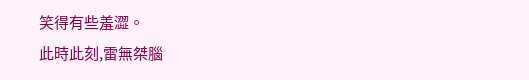笑得有些羞澀。
此時此刻,雷無桀腦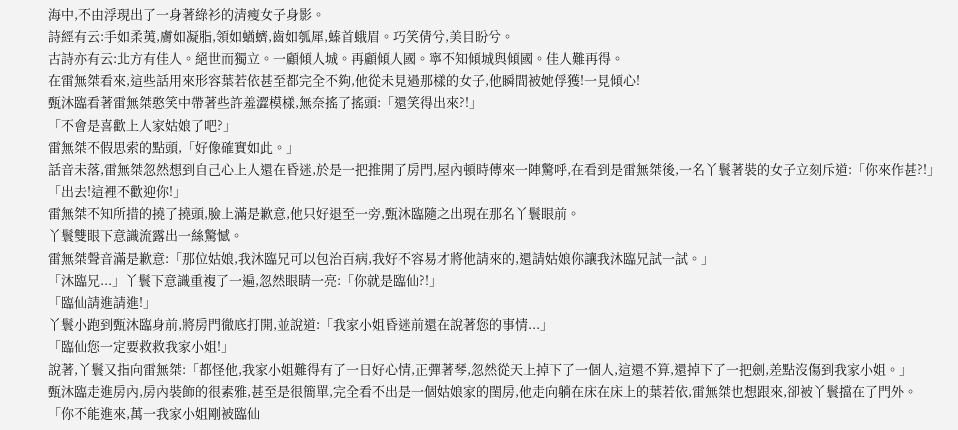海中,不由浮現出了一身著綠衫的清瘦女子身影。
詩經有云:手如柔荑,膚如凝脂,領如蝤蠐,齒如瓠犀,螓首蛾眉。巧笑倩兮,美目盼兮。
古詩亦有云:北方有佳人。絕世而獨立。一顧傾人城。再顧傾人國。寧不知傾城與傾國。佳人難再得。
在雷無桀看來,這些話用來形容葉若依甚至都完全不夠,他從未見過那樣的女子,他瞬間被她俘獲!一見傾心!
甄沐臨看著雷無桀憨笑中帶著些許羞澀模樣,無奈搖了搖頭:「還笑得出來?!」
「不會是喜歡上人家姑娘了吧?」
雷無桀不假思索的點頭,「好像確實如此。」
話音未落,雷無桀忽然想到自己心上人還在昏迷,於是一把推開了房門,屋內頓時傳來一陣驚呼,在看到是雷無桀後,一名丫鬟著裝的女子立刻斥道:「你來作甚?!」
「出去!這裡不歡迎你!」
雷無桀不知所措的撓了撓頭,臉上滿是歉意,他只好退至一旁,甄沐臨隨之出現在那名丫鬟眼前。
丫鬟雙眼下意識流露出一絲驚憾。
雷無桀聲音滿是歉意:「那位姑娘,我沐臨兄可以包治百病,我好不容易才將他請來的,還請姑娘你讓我沐臨兄試一試。」
「沐臨兄...」丫鬟下意識重複了一遍,忽然眼睛一亮:「你就是臨仙?!」
「臨仙請進請進!」
丫鬟小跑到甄沐臨身前,將房門徹底打開,並說道:「我家小姐昏迷前還在說著您的事情...」
「臨仙您一定要救救我家小姐!」
說著,丫鬟又指向雷無桀:「都怪他,我家小姐難得有了一日好心情,正彈著琴,忽然從天上掉下了一個人,這還不算,還掉下了一把劍,差點沒傷到我家小姐。」
甄沐臨走進房內,房內裝飾的很素雅,甚至是很簡單,完全看不出是一個姑娘家的閨房,他走向躺在床在床上的葉若依,雷無桀也想跟來,卻被丫鬟擋在了門外。
「你不能進來,萬一我家小姐剛被臨仙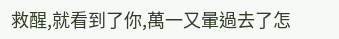救醒,就看到了你,萬一又暈過去了怎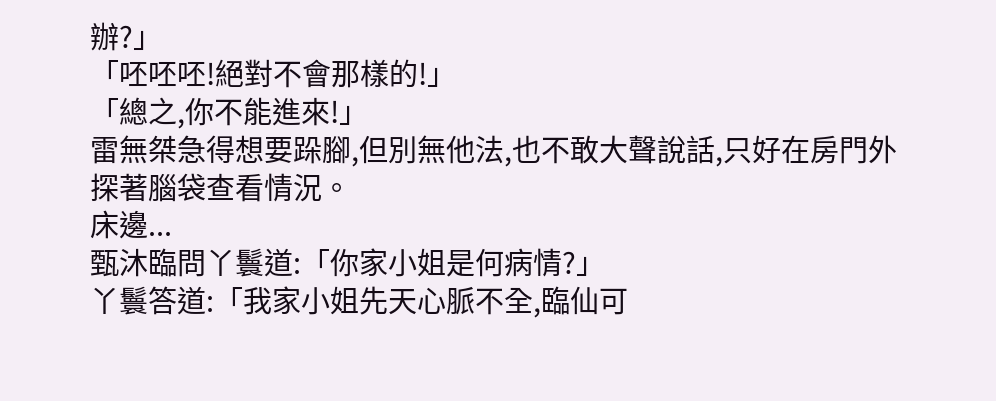辦?」
「呸呸呸!絕對不會那樣的!」
「總之,你不能進來!」
雷無桀急得想要跺腳,但別無他法,也不敢大聲說話,只好在房門外探著腦袋查看情況。
床邊...
甄沐臨問丫鬟道:「你家小姐是何病情?」
丫鬟答道:「我家小姐先天心脈不全,臨仙可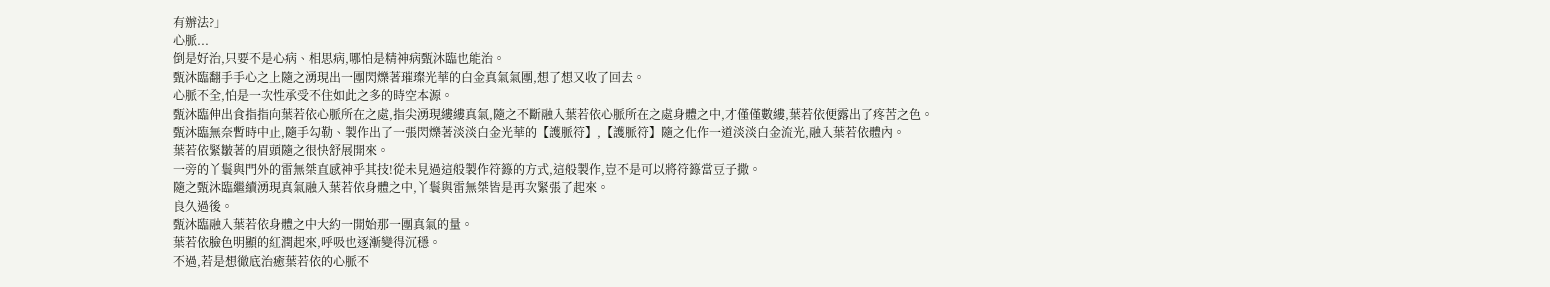有辦法?」
心脈...
倒是好治,只要不是心病、相思病,哪怕是精神病甄沐臨也能治。
甄沐臨翻手手心之上隨之湧現出一團閃爍著璀璨光華的白金真氣氣團,想了想又收了回去。
心脈不全,怕是一次性承受不住如此之多的時空本源。
甄沐臨伸出食指指向葉若依心脈所在之處,指尖湧現縷縷真氣,隨之不斷融入葉若依心脈所在之處身體之中,才僅僅數縷,葉若依便露出了疼苦之色。
甄沐臨無奈暫時中止,隨手勾勒、製作出了一張閃爍著淡淡白金光華的【護脈符】,【護脈符】隨之化作一道淡淡白金流光,融入葉若依體內。
葉若依緊皺著的眉頭隨之很快舒展開來。
一旁的丫鬟與門外的雷無桀直感神乎其技!從未見過這般製作符籙的方式,這般製作,豈不是可以將符籙當豆子撒。
隨之甄沐臨繼續湧現真氣融入葉若依身體之中,丫鬟與雷無桀皆是再次緊張了起來。
良久過後。
甄沐臨融入葉若依身體之中大約一開始那一團真氣的量。
葉若依臉色明顯的紅潤起來,呼吸也逐漸變得沉穩。
不過,若是想徹底治癒葉若依的心脈不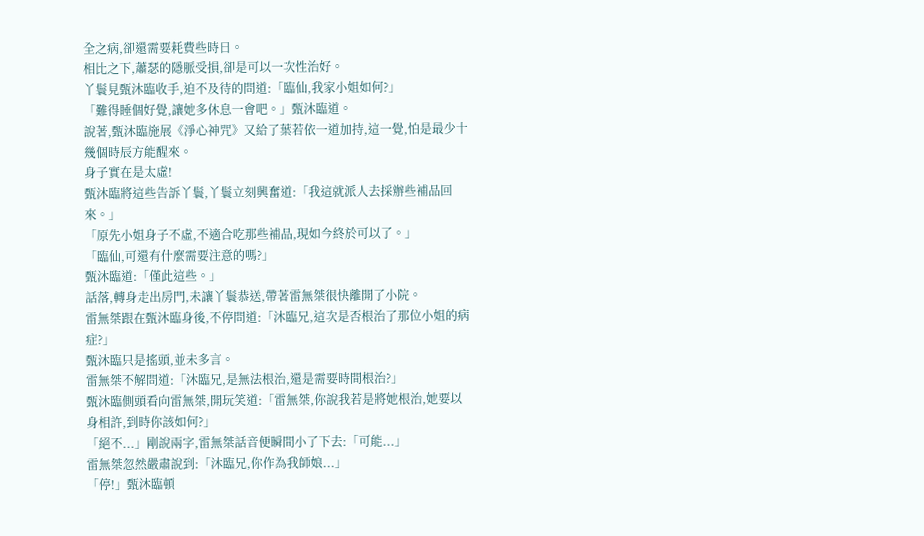全之病,卻還需要耗費些時日。
相比之下,蕭瑟的隱脈受損,卻是可以一次性治好。
丫鬟見甄沐臨收手,迫不及待的問道:「臨仙,我家小姐如何?」
「難得睡個好覺,讓她多休息一會吧。」甄沐臨道。
說著,甄沐臨施展《淨心神咒》又給了葉若依一道加持,這一覺,怕是最少十幾個時辰方能醒來。
身子實在是太虛!
甄沐臨將這些告訴丫鬟,丫鬟立刻興奮道:「我這就派人去採辦些補品回來。」
「原先小姐身子不虛,不適合吃那些補品,現如今終於可以了。」
「臨仙,可還有什麼需要注意的嗎?」
甄沐臨道:「僅此這些。」
話落,轉身走出房門,未讓丫鬟恭送,帶著雷無桀很快離開了小院。
雷無桀跟在甄沐臨身後,不停問道:「沐臨兄,這次是否根治了那位小姐的病症?」
甄沐臨只是搖頭,並未多言。
雷無桀不解問道:「沐臨兄,是無法根治,還是需要時間根治?」
甄沐臨側頭看向雷無桀,開玩笑道:「雷無桀,你說我若是將她根治,她要以身相許,到時你該如何?」
「絕不...」剛說兩字,雷無桀話音便瞬間小了下去:「可能...」
雷無桀忽然嚴肅說到:「沐臨兄,你作為我師娘...」
「停!」甄沐臨頓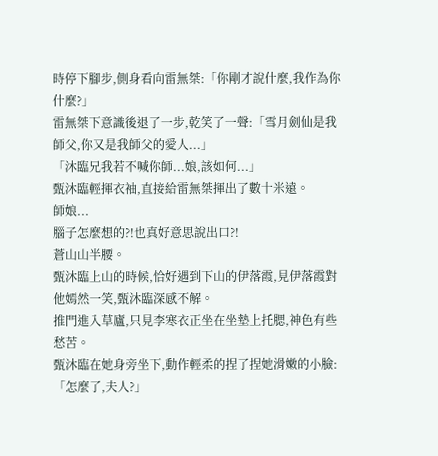時停下腳步,側身看向雷無桀:「你剛才說什麼,我作為你什麼?」
雷無桀下意識後退了一步,乾笑了一聲:「雪月劍仙是我師父,你又是我師父的愛人...」
「沐臨兄我若不喊你師...娘,該如何...」
甄沐臨輕揮衣袖,直接給雷無桀揮出了數十米遠。
師娘...
腦子怎麼想的?!也真好意思說出口?!
蒼山山半腰。
甄沐臨上山的時候,恰好遇到下山的伊落霞,見伊落霞對他嫣然一笑,甄沐臨深感不解。
推門進入草廬,只見李寒衣正坐在坐墊上托腮,神色有些愁苦。
甄沐臨在她身旁坐下,動作輕柔的捏了捏她滑嫩的小臉:「怎麼了,夫人?」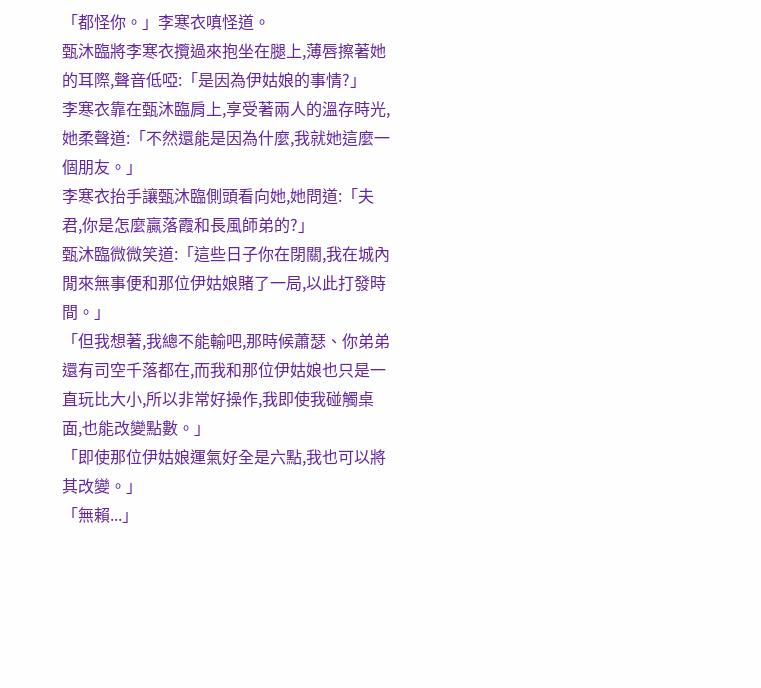「都怪你。」李寒衣嗔怪道。
甄沐臨將李寒衣攬過來抱坐在腿上,薄唇擦著她的耳際,聲音低啞:「是因為伊姑娘的事情?」
李寒衣靠在甄沐臨肩上,享受著兩人的溫存時光,她柔聲道:「不然還能是因為什麼,我就她這麼一個朋友。」
李寒衣抬手讓甄沐臨側頭看向她,她問道:「夫君,你是怎麼贏落霞和長風師弟的?」
甄沐臨微微笑道:「這些日子你在閉關,我在城內閒來無事便和那位伊姑娘賭了一局,以此打發時間。」
「但我想著,我總不能輸吧,那時候蕭瑟、你弟弟還有司空千落都在,而我和那位伊姑娘也只是一直玩比大小,所以非常好操作,我即使我碰觸桌面,也能改變點數。」
「即使那位伊姑娘運氣好全是六點,我也可以將其改變。」
「無賴...」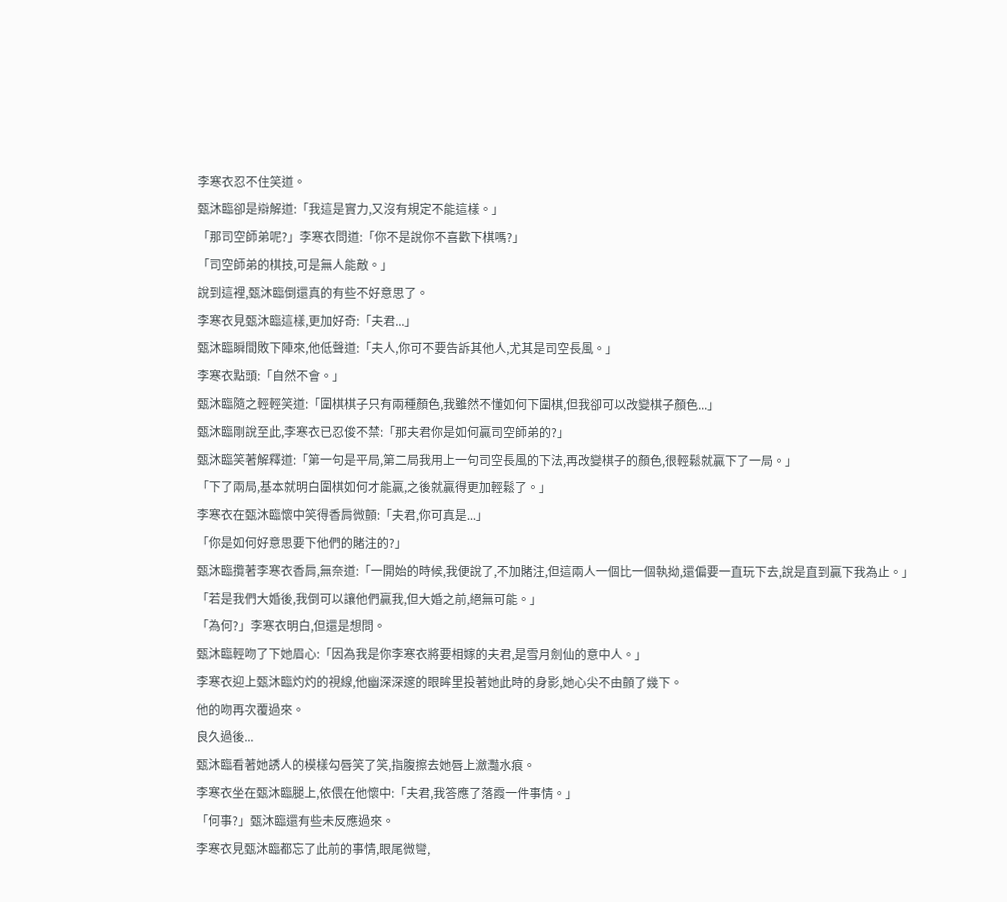李寒衣忍不住笑道。
甄沐臨卻是辯解道:「我這是實力,又沒有規定不能這樣。」
「那司空師弟呢?」李寒衣問道:「你不是說你不喜歡下棋嗎?」
「司空師弟的棋技,可是無人能敵。」
說到這裡,甄沐臨倒還真的有些不好意思了。
李寒衣見甄沐臨這樣,更加好奇:「夫君...」
甄沐臨瞬間敗下陣來,他低聲道:「夫人,你可不要告訴其他人,尤其是司空長風。」
李寒衣點頭:「自然不會。」
甄沐臨隨之輕輕笑道:「圍棋棋子只有兩種顏色,我雖然不懂如何下圍棋,但我卻可以改變棋子顏色...」
甄沐臨剛說至此,李寒衣已忍俊不禁:「那夫君你是如何贏司空師弟的?」
甄沐臨笑著解釋道:「第一句是平局,第二局我用上一句司空長風的下法,再改變棋子的顏色,很輕鬆就贏下了一局。」
「下了兩局,基本就明白圍棋如何才能贏,之後就贏得更加輕鬆了。」
李寒衣在甄沐臨懷中笑得香肩微顫:「夫君,你可真是...」
「你是如何好意思要下他們的賭注的?」
甄沐臨攬著李寒衣香肩,無奈道:「一開始的時候,我便說了,不加賭注,但這兩人一個比一個執拗,還偏要一直玩下去,說是直到贏下我為止。」
「若是我們大婚後,我倒可以讓他們贏我,但大婚之前,絕無可能。」
「為何?」李寒衣明白,但還是想問。
甄沐臨輕吻了下她眉心:「因為我是你李寒衣將要相嫁的夫君,是雪月劍仙的意中人。」
李寒衣迎上甄沐臨灼灼的視線,他幽深深邃的眼眸里投著她此時的身影,她心尖不由顫了幾下。
他的吻再次覆過來。
良久過後...
甄沐臨看著她誘人的模樣勾唇笑了笑,指腹擦去她唇上瀲灩水痕。
李寒衣坐在甄沐臨腿上,依偎在他懷中:「夫君,我答應了落霞一件事情。」
「何事?」甄沐臨還有些未反應過來。
李寒衣見甄沐臨都忘了此前的事情,眼尾微彎,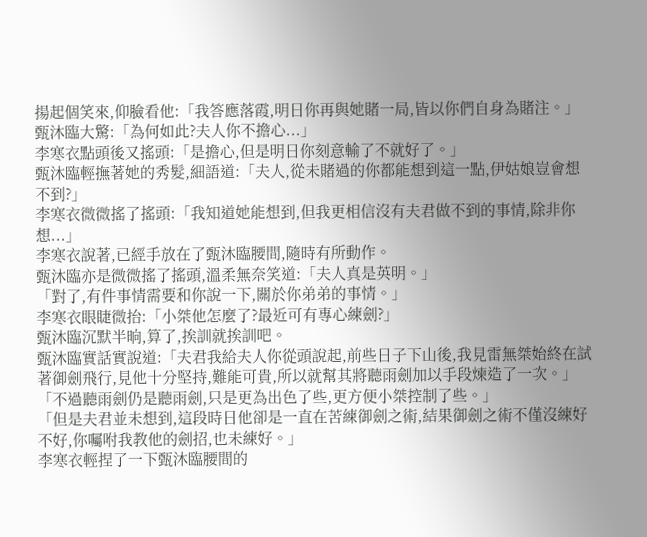揚起個笑來,仰臉看他:「我答應落霞,明日你再與她賭一局,皆以你們自身為賭注。」
甄沐臨大驚:「為何如此?夫人你不擔心...」
李寒衣點頭後又搖頭:「是擔心,但是明日你刻意輸了不就好了。」
甄沐臨輕撫著她的秀髮,細語道:「夫人,從未賭過的你都能想到這一點,伊姑娘豈會想不到?」
李寒衣微微搖了搖頭:「我知道她能想到,但我更相信沒有夫君做不到的事情,除非你想...」
李寒衣說著,已經手放在了甄沐臨腰間,隨時有所動作。
甄沐臨亦是微微搖了搖頭,溫柔無奈笑道:「夫人真是英明。」
「對了,有件事情需要和你說一下,關於你弟弟的事情。」
李寒衣眼睫微抬:「小桀他怎麼了?最近可有專心練劍?」
甄沐臨沉默半晌,算了,挨訓就挨訓吧。
甄沐臨實話實說道:「夫君我給夫人你從頭說起,前些日子下山後,我見雷無桀始終在試著御劍飛行,見他十分堅持,難能可貴,所以就幫其將聽雨劍加以手段煉造了一次。」
「不過聽雨劍仍是聽雨劍,只是更為出色了些,更方便小桀控制了些。」
「但是夫君並未想到,這段時日他卻是一直在苦練御劍之術,結果御劍之術不僅沒練好不好,你囑咐我教他的劍招,也未練好。」
李寒衣輕捏了一下甄沐臨腰間的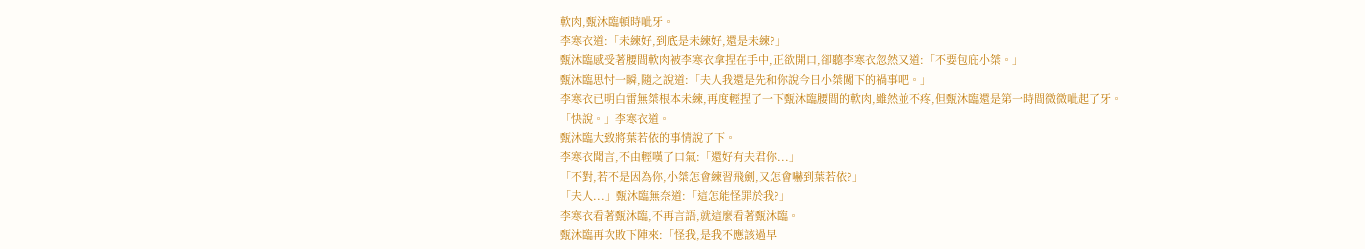軟肉,甄沐臨頓時呲牙。
李寒衣道:「未練好,到底是未練好,還是未練?」
甄沐臨感受著腰間軟肉被李寒衣拿捏在手中,正欲開口,卻聽李寒衣忽然又道:「不要包庇小桀。」
甄沐臨思忖一瞬,隨之說道:「夫人我還是先和你說今日小桀闖下的禍事吧。」
李寒衣已明白雷無桀根本未練,再度輕捏了一下甄沐臨腰間的軟肉,雖然並不疼,但甄沐臨還是第一時間微微呲起了牙。
「快說。」李寒衣道。
甄沐臨大致將葉若依的事情說了下。
李寒衣聞言,不由輕嘆了口氣:「還好有夫君你...」
「不對,若不是因為你,小桀怎會練習飛劍,又怎會嚇到葉若依?」
「夫人...」甄沐臨無奈道:「這怎能怪罪於我?」
李寒衣看著甄沐臨,不再言語,就這麼看著甄沐臨。
甄沐臨再次敗下陣來:「怪我,是我不應該過早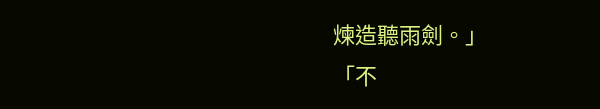煉造聽雨劍。」
「不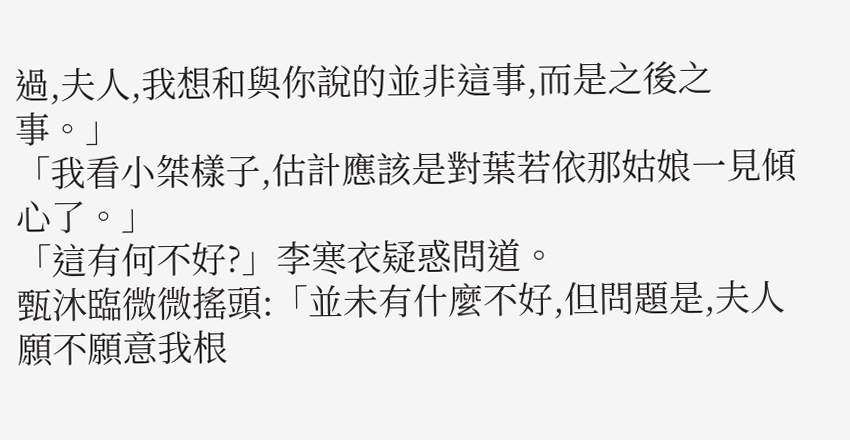過,夫人,我想和與你說的並非這事,而是之後之事。」
「我看小桀樣子,估計應該是對葉若依那姑娘一見傾心了。」
「這有何不好?」李寒衣疑惑問道。
甄沐臨微微搖頭:「並未有什麼不好,但問題是,夫人願不願意我根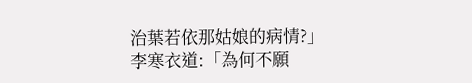治葉若依那姑娘的病情?」
李寒衣道:「為何不願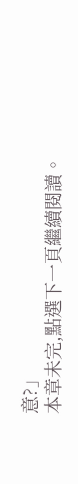意?」
本章未完,點選下一頁繼續閱讀。